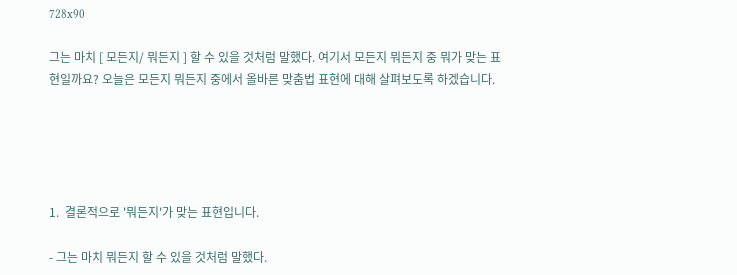728x90

그는 마치 [ 모든지/ 뭐든지 ] 할 수 있을 것처럼 말했다. 여기서 모든지 뭐든지 중 뭐가 맞는 표현일까요? 오늘은 모든지 뭐든지 중에서 올바른 맞춤법 표현에 대해 살펴보도록 하겠습니다.





1.  결론적으로 '뭐든지'가 맞는 표현입니다.

- 그는 마치 뭐든지 할 수 있을 것처럼 말했다.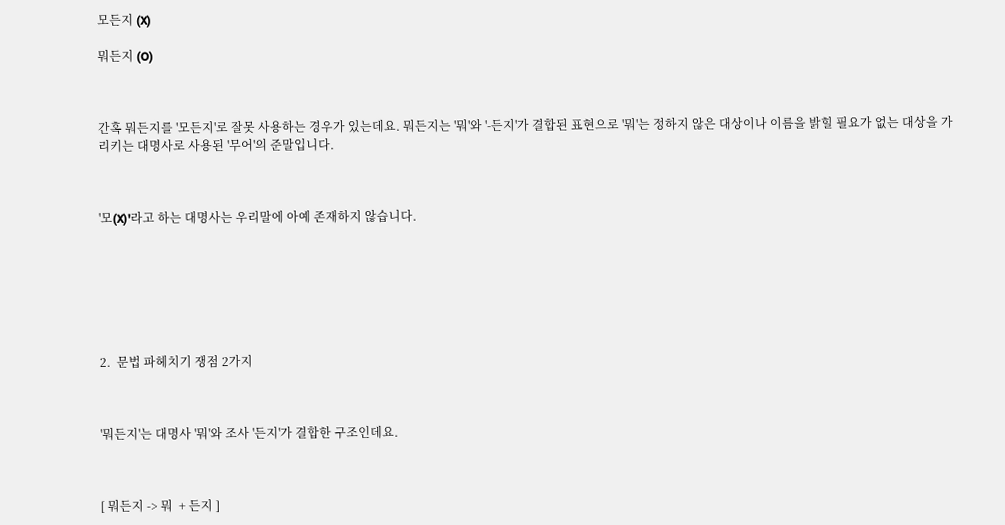모든지 (X)

뭐든지 (O)



간혹 뭐든지를 '모든지'로 잘못 사용하는 경우가 있는데요. 뭐든지는 '뭐'와 '-든지'가 결합된 표현으로 '뭐'는 정하지 않은 대상이나 이름을 밝힐 필요가 없는 대상을 가리키는 대명사로 사용된 '무어'의 준말입니다.



'모(X)'라고 하는 대명사는 우리말에 아예 존재하지 않습니다.







2.  문법 파헤치기 쟁점 2가지



'뭐든지'는 대명사 '뭐'와 조사 '든지'가 결합한 구조인데요.



[ 뭐든지 -> 뭐  + 든지 ]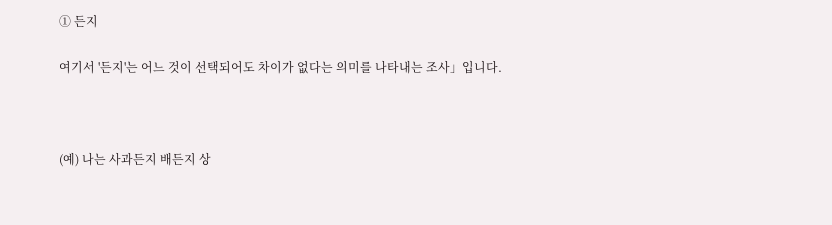① 든지

여기서 '든지'는 어느 것이 선택되어도 차이가 없다는 의미를 나타내는 조사」입니다.



(예) 나는 사과든지 배든지 상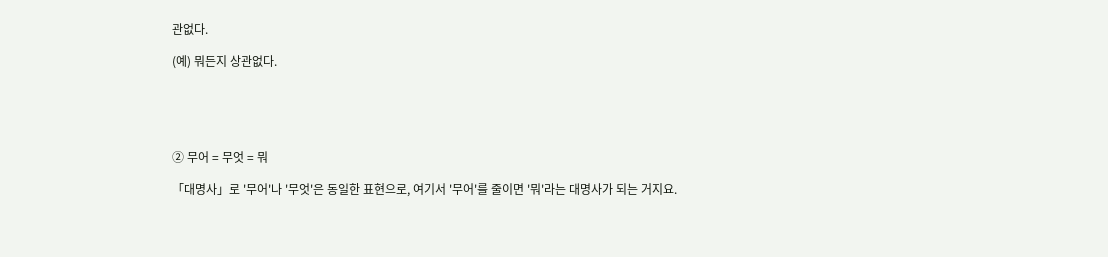관없다.

(예) 뭐든지 상관없다.





② 무어 = 무엇 = 뭐

「대명사」로 '무어'나 '무엇'은 동일한 표현으로, 여기서 '무어'를 줄이면 '뭐'라는 대명사가 되는 거지요.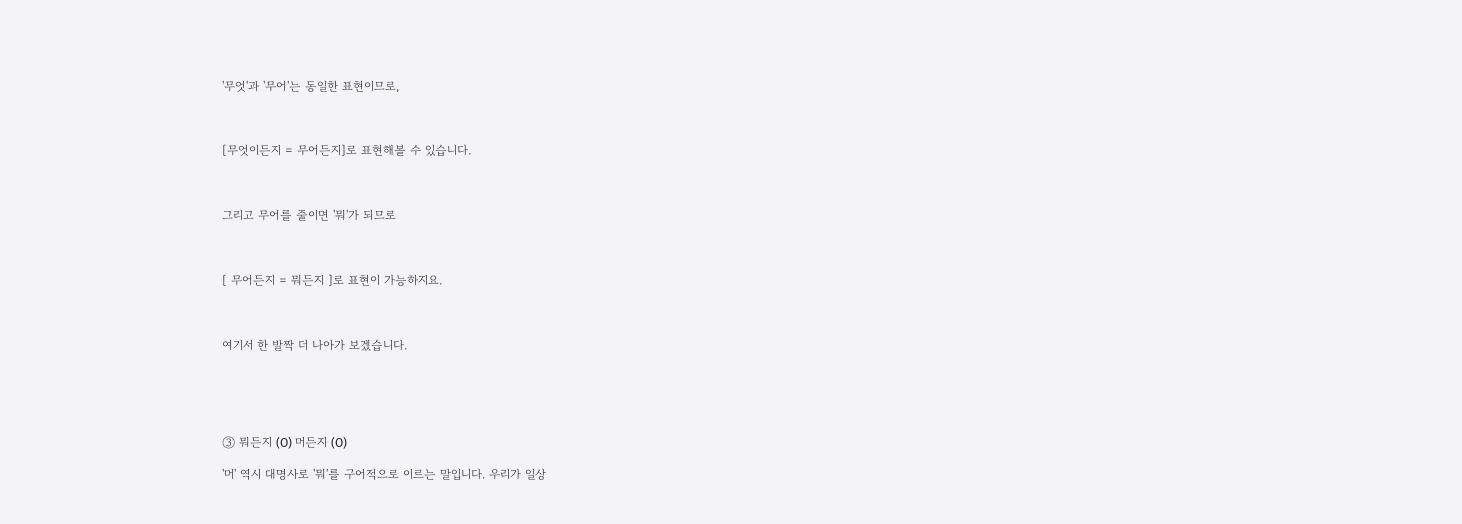'무엇'과 '무어'는 동일한 표현이므로,



[무엇이든지 = 무어든지]로 표현해볼 수 있습니다.



그리고 무어를 줄이면 '뭐'가 되므로



[ 무어든지 = 뭐든지 ]로 표현이 가능하지요.



여기서 한 발짝 더 나아가 보겠습니다.





③ 뭐든지 (O) 머든지 (O)

'머' 역시 대명사로 '뭐'를 구어적으로 이르는 말입니다. 우리가 일상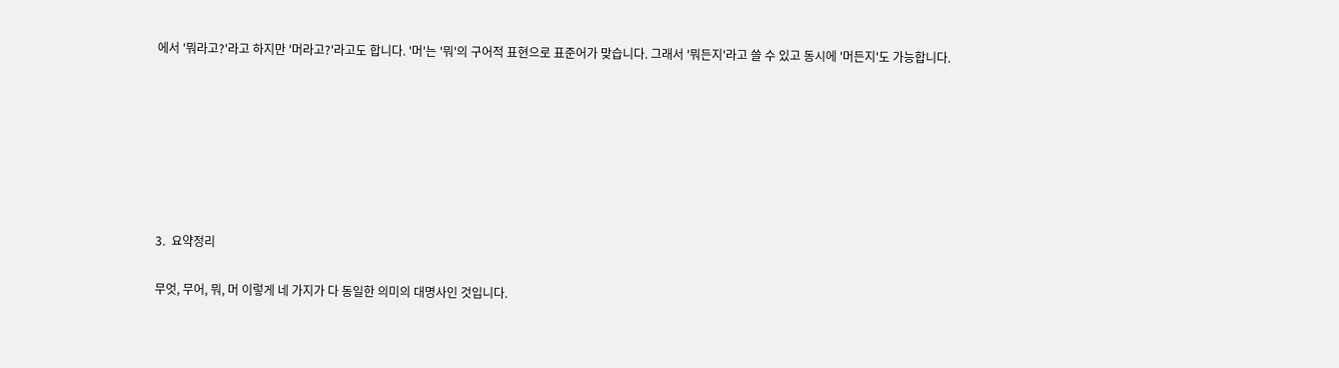에서 '뭐라고?'라고 하지만 '머라고?'라고도 합니다. '머'는 '뭐'의 구어적 표현으로 표준어가 맞습니다. 그래서 '뭐든지'라고 쓸 수 있고 동시에 '머든지'도 가능합니다.







3.  요약정리

무엇, 무어, 뭐, 머 이렇게 네 가지가 다 동일한 의미의 대명사인 것입니다.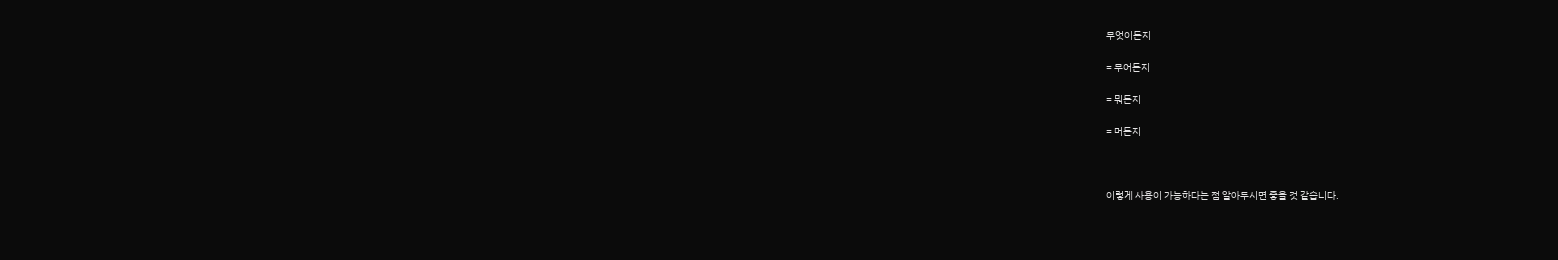무엇이든지

= 무어든지

= 뭐든지

= 머든지



이렇게 사용이 가능하다는 점 알아두시면 좋을 것 같습니다.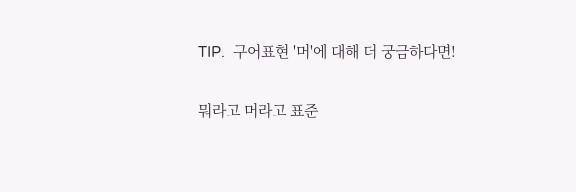TIP.  구어표현 '머'에 대해 더 궁금하다면!

뭐라고 머라고 표준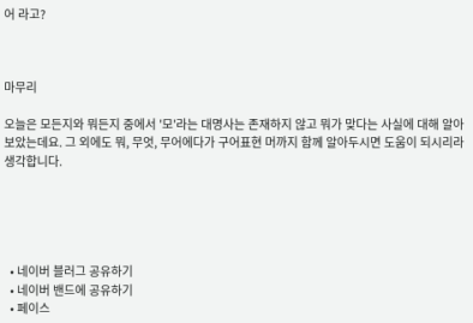어 라고?



마무리

오늘은 모든지와 뭐든지 중에서 '모'라는 대명사는 존재하지 않고 뭐가 맞다는 사실에 대해 알아보았는데요. 그 외에도 뭐, 무엇, 무어에다가 구어표현 머까지 함께 알아두시면 도움이 되시리라 생각합니다.





  • 네이버 블러그 공유하기
  • 네이버 밴드에 공유하기
  • 페이스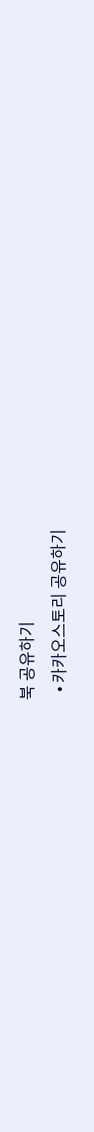북 공유하기
  • 카카오스토리 공유하기